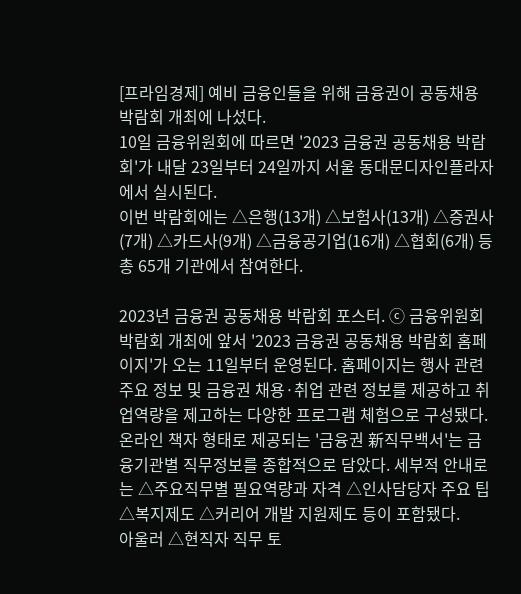[프라임경제] 예비 금융인들을 위해 금융권이 공동채용 박람회 개최에 나섰다.
10일 금융위원회에 따르면 '2023 금융권 공동채용 박람회'가 내달 23일부터 24일까지 서울 동대문디자인플라자에서 실시된다.
이번 박람회에는 △은행(13개) △보험사(13개) △증권사(7개) △카드사(9개) △금융공기업(16개) △협회(6개) 등 총 65개 기관에서 참여한다.

2023년 금융권 공동채용 박람회 포스터. ⓒ 금융위원회
박람회 개최에 앞서 '2023 금융권 공동채용 박람회 홈페이지'가 오는 11일부터 운영된다. 홈페이지는 행사 관련 주요 정보 및 금융권 채용·취업 관련 정보를 제공하고 취업역량을 제고하는 다양한 프로그램 체험으로 구성됐다.
온라인 책자 형태로 제공되는 '금융권 新직무백서'는 금융기관별 직무정보를 종합적으로 담았다. 세부적 안내로는 △주요직무별 필요역량과 자격 △인사담당자 주요 팁 △복지제도 △커리어 개발 지원제도 등이 포함됐다.
아울러 △현직자 직무 토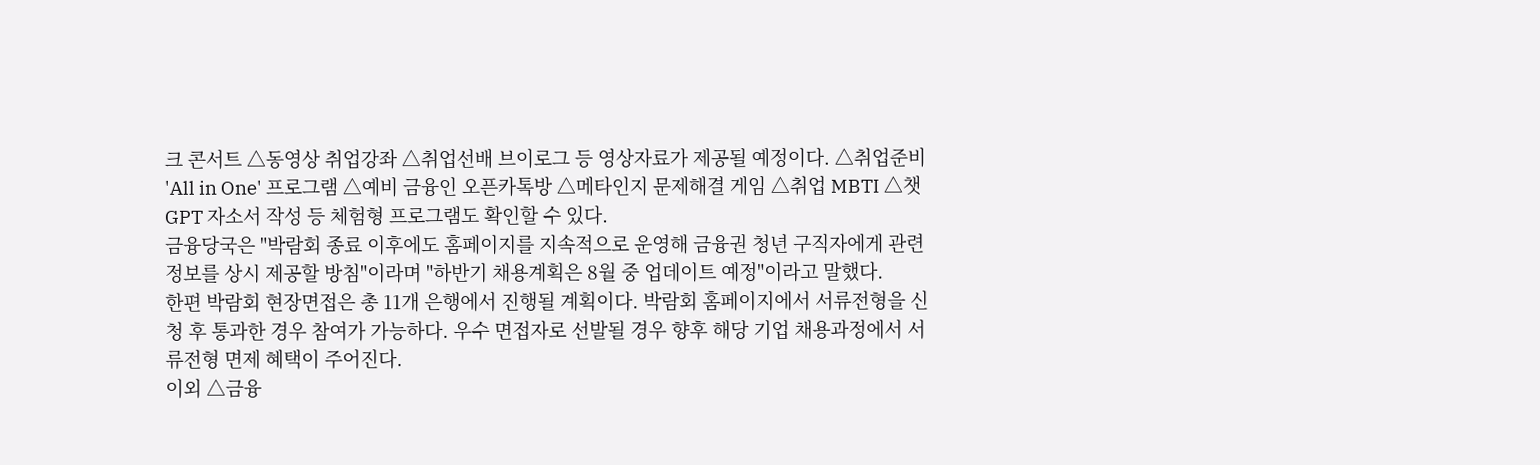크 콘서트 △동영상 취업강좌 △취업선배 브이로그 등 영상자료가 제공될 예정이다. △취업준비 'All in One' 프로그램 △예비 금융인 오픈카톡방 △메타인지 문제해결 게임 △취업 MBTI △챗GPT 자소서 작성 등 체험형 프로그램도 확인할 수 있다.
금융당국은 "박람회 종료 이후에도 홈페이지를 지속적으로 운영해 금융권 청년 구직자에게 관련 정보를 상시 제공할 방침"이라며 "하반기 채용계획은 8월 중 업데이트 예정"이라고 말했다.
한편 박람회 현장면접은 총 11개 은행에서 진행될 계획이다. 박람회 홈페이지에서 서류전형을 신청 후 통과한 경우 참여가 가능하다. 우수 면접자로 선발될 경우 향후 해당 기업 채용과정에서 서류전형 면제 혜택이 주어진다.
이외 △금융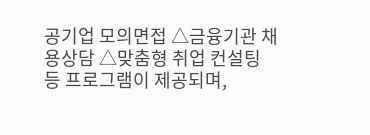공기업 모의면접 △금융기관 채용상담 △맞춤형 취업 컨설팅 등 프로그램이 제공되며,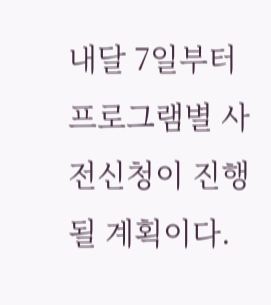내달 7일부터 프로그램별 사전신청이 진행될 계획이다.